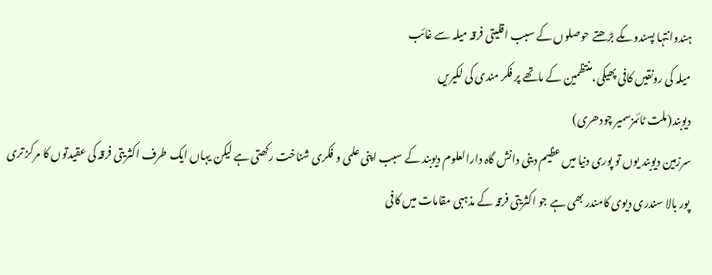ہندوانتہا پسندوںکے بڑھتے حوصلوں کے سبب اقلیتی فرقہ میلہ سے غائب
میلہ کی رونقیں کافی پھیکی،منتظمین کے ماتھے پر فکر مندی کی لکیریں
دیوبند(ملت ٹائمزسمیر چودھری)
سرزمین دیوبند یوں تو پوری دنیا میں عظیم دینی دانش گاہ دارالعلوم دیوبند کے سبب اپنی علمی و فکری شناخت رکھتی ہے لیکن یہاں ایک طرف اکثریتی فرقہ کی عقیدتوں کا مرکز تری پور بالا سندری دیوی کامندر بھی ہے جو اکثریتی فرقہ کے مذہبی مقامات میں کافی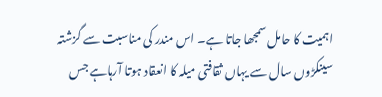اہمیت کا حامل سمجھا جاتا ہے۔ اس مندر کی مناسبت سے گزشتہ سینکڑوں سال سے یہاں ثقافتی میلہ کا انعقاد ہوتا آرہاہے جس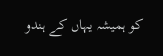کو ہمیشہ یہاں کے ہندو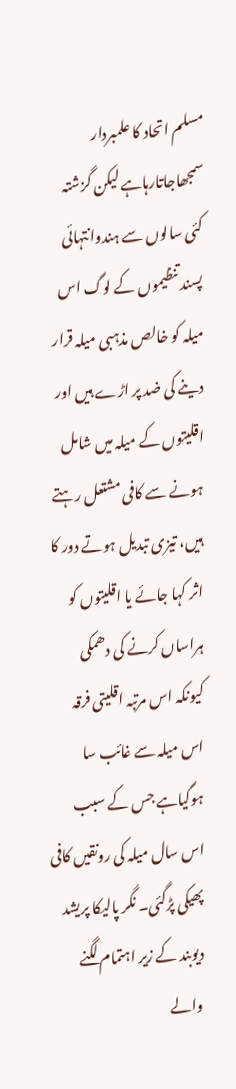مسلم اتحاد کا علمبردار سمجھاجاتارہاہے لیکن گزشتہ کئی سالوں سے ہندوانتہائی پسند تنظیموں کے لوگ اس میلہ کو خالص مذہبی میلہ قرار دینے کی ضد پر اڑے ہیں اور اقلیتوں کے میلہ میں شامل ہونے سے کافی مشتعل رہتے ہیں، تیزی تبدیل ہوتے دور کا اثر کہا جائے یا اقلیتوں کو ہراساں کرنے کی دھمکی کیونکہ اس مرتبہ اقلیتی فرقہ اس میلہ سے غائب سا ہوگیاہے جس کے سبب اس سال میلہ کی رونقیں کافی پھیکی پڑگئی۔ نگر پالیکا پریشد دیوبند کے زیر اہتمام لگنے والے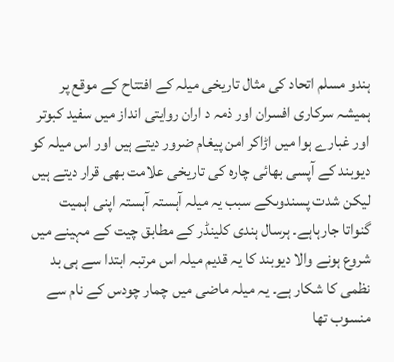ہندو مسلم اتحاد کی مثال تاریخی میلہ کے افتتاح کے موقع پر ہمیشہ سرکاری افسران اور ذمہ د اران روایتی انداز میں سفید کبوتر اور غبارے ہوا میں اڑاکر امن پیغام ضرور دیتے ہیں اور اس میلہ کو دیوبند کے آپسی بھائی چارہ کی تاریخی علامت بھی قرار دیتے ہیں لیکن شدت پسندوںکے سبب یہ میلہ آہستہ آہستہ اپنی اہمیت گنواتا جارہاہے۔ ہرسال ہندی کلینڈر کے مطابق چیت کے مہینے میں شروع ہونے والا دیوبند کا یہ قدیم میلہ اس مرتبہ ابتدا سے ہی بد نظمی کا شکار ہے۔ یہ میلہ ماضی میں چمار چودس کے نام سے منسوب تھا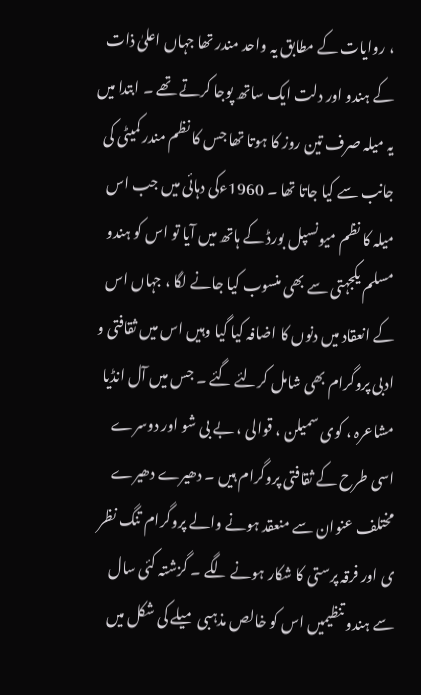، روایات کے مطابق یہ واحد مندر تھا جہاں اعلیٰ ذات کے ہندو اور دلت ایک ساتھ پوجا کرتے تھے ۔ ابتدا میں یہ میلہ صرف تین روز کا ہوتا تھا جس کا نظم مندر کمیٹی کی جانب سے کیا جاتا تھا ۔ 1960ءکی دہائی میں جب اس میلہ کا نظم میونسپل بورڈ کے ہاتھ میں آیا تو اس کو ہندو مسلم یکجہتی سے بھی منسوب کیا جانے لگا ، جہاں اس کے انعقاد میں دنوں کا اضافہ کیا گیا وہیں اس میں ثقافتی و ادبی پروگرام بھی شامل کرلئے گئے ۔ جس میں آل انڈیا مشاعرہ ، کوی سمیلن ، قوالی ، بے بی شو اور دوسرے اسی طرح کے ثقافتی پروگرام ہیں ۔ دھیرے دھیرے مختلف عنوان سے منعقد ہونے والے پروگرام تنگ نظر ی اور فرقہ پرستی کا شکار ہونے لگے ۔ گزشتہ کئی سال سے ہندو تنظیمیں اس کو خالص مذہبی میلے کی شکل میں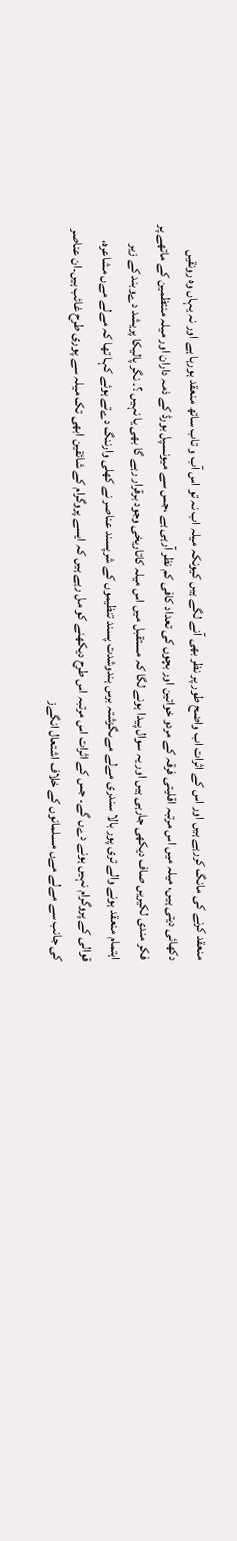منعقد کرنے کی مانگ کررہے ہیں اور اس کے اثرات اب واضح طور پر نظر بھی آنے لگے ہیں کیونکہ میلہ اب نہ تو اس آب و تاب ساتھ منعقد ہورہا ہے اور نہ یہاں وہ رونقیں دکھائی دیتی ہیں، میلہ میں اس مرتبہ اقلیتی فرقہ کے مردو خواتین اور بچوں کی تعداد کافی کم نظر آرہی ہے ،جس سے میونسپل بورڈ کے ذمہ داران اور میلہ منتظمین کے ماتھے پر فکر مندی لکیریں صاف دیکھی جارہی ہیں اور یہ سوال پیدا ہونے لگا کہ مستقبل میں اس میلہ کاتاریخی وجود برقرار رہے گا بھی یا نہیں ؟۔ نگر پالیکا پریشد دےوبند کے زیر اہتمام منعقد ہونے والے تری پور بالا سندری مےلے مےںگزشتہ برس ہندوشدت پسند تنظیموں کے شرپسند عناصر نے کھلی وارننگ دےتے ہوئے کہا تھا کہ مےلے مےں مشاعرہ، قوالی کے پروگرام نہیں ہونے دےں گے۔ جس کے اثرات اس مرتبہ اس طرح دیکھنے کو مل رہے ہیں کہ ایسے پروگرام کے شائقین ابھی تک میلہ سے پوری طرح غائب ہیں۔ان عناصر کی جانب سے مےلے مےں مسلمانوں کے خلاف اشتعال انگےز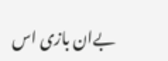بےان بازی اس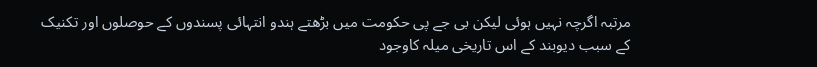مرتبہ اگرچہ نہیں ہوئی لیکن بی جے پی حکومت میں بڑھتے ہندو انتہائی پسندوں کے حوصلوں اور تکنیک کے سبب دیوبند کے اس تاریخی میلہ کاوجود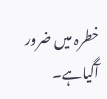خطرہ میں ضرور آگیاہے۔